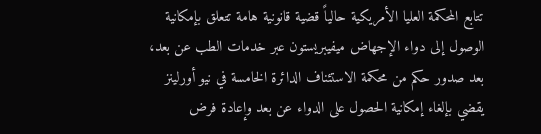تتابع المحكمة العليا الأمريكية حالياً قضية قانونية هامة تتعلق بإمكانية الوصول إلى دواء الإجهاض ميفيبريستون عبر خدمات الطب عن بعد، بعد صدور حكم من محكمة الاستئناف الدائرة الخامسة في نيو أورلينز يقضي بإلغاء إمكانية الحصول على الدواء عن بعد وإعادة فرض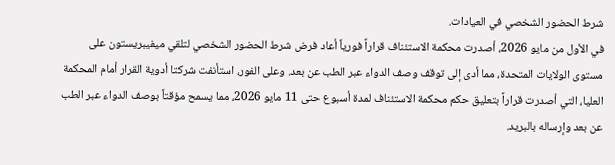شرط الحضور الشخصي في العيادات.
في الأول من مايو 2026، أصدرت محكمة الاستئناف قراراً فورياً أعاد فرض شرط الحضور الشخصي لتلقي ميفيبريستون على مستوى الولايات المتحدة، مما أدى إلى توقف وصف الدواء عبر الطب عن بعد. وعلى الفور، استأنفت شركتا أدوية القرار أمام المحكمة العليا، التي أصدرت قراراً بتعليق حكم محكمة الاستئناف لمدة أسبوع حتى 11 مايو 2026، مما يسمح مؤقتاً بوصف الدواء عبر الطب عن بعد وإرساله بالبريد.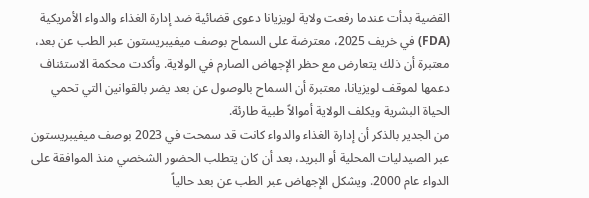القضية بدأت عندما رفعت ولاية لويزيانا دعوى قضائية ضد إدارة الغذاء والدواء الأمريكية (FDA) في خريف 2025، معترضة على السماح بوصف ميفيبريستون عبر الطب عن بعد، معتبرة أن ذلك يتعارض مع حظر الإجهاض الصارم في الولاية. وأكدت محكمة الاستئناف دعمها لموقف لويزيانا، معتبرة أن السماح بالوصول عن بعد يضر بالقوانين التي تحمي الحياة البشرية ويكلف الولاية أموالاً طبية طارئة.
من الجدير بالذكر أن إدارة الغذاء والدواء كانت قد سمحت في 2023 بوصف ميفيبريستون عبر الصيدليات المحلية أو البريد، بعد أن كان يتطلب الحضور الشخصي منذ الموافقة على الدواء عام 2000. ويشكل الإجهاض عبر الطب عن بعد حالياً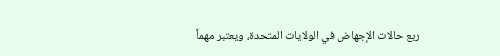ربع حالات الإجهاض في الولايات المتحدة، ويعتبر مهماً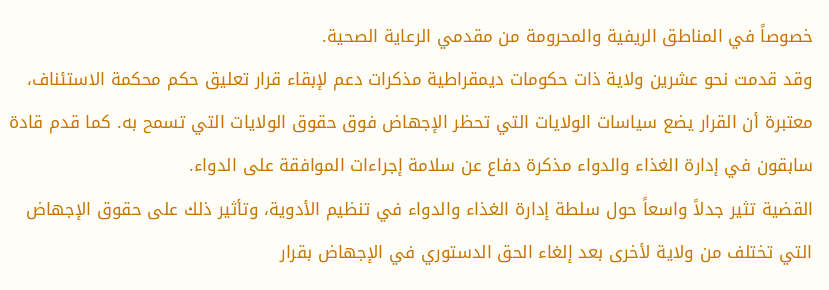خصوصاً في المناطق الريفية والمحرومة من مقدمي الرعاية الصحية.
وقد قدمت نحو عشرين ولاية ذات حكومات ديمقراطية مذكرات دعم لإبقاء قرار تعليق حكم محكمة الاستئناف، معتبرة أن القرار يضع سياسات الولايات التي تحظر الإجهاض فوق حقوق الولايات التي تسمح به. كما قدم قادة سابقون في إدارة الغذاء والدواء مذكرة دفاع عن سلامة إجراءات الموافقة على الدواء.
القضية تثير جدلاً واسعاً حول سلطة إدارة الغذاء والدواء في تنظيم الأدوية، وتأثير ذلك على حقوق الإجهاض التي تختلف من ولاية لأخرى بعد إلغاء الحق الدستوري في الإجهاض بقرار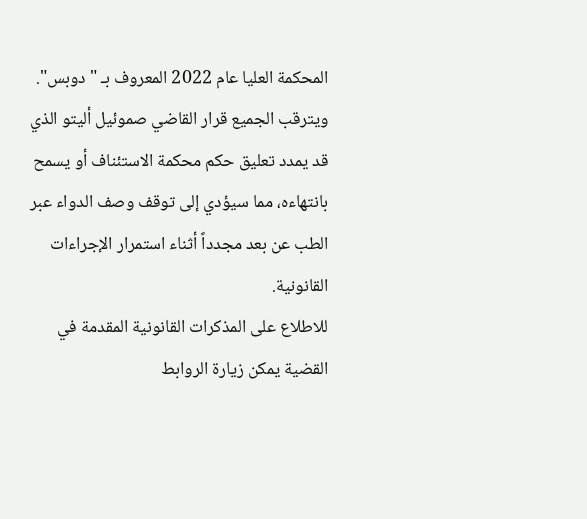المحكمة العليا عام 2022 المعروف بـ "دوبس".
ويترقب الجميع قرار القاضي صموئيل أليتو الذي قد يمدد تعليق حكم محكمة الاستئناف أو يسمح بانتهاءه، مما سيؤدي إلى توقف وصف الدواء عبر الطب عن بعد مجدداً أثناء استمرار الإجراءات القانونية.
للاطلاع على المذكرات القانونية المقدمة في القضية يمكن زيارة الروابط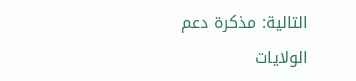التالية: مذكرة دعم الولايات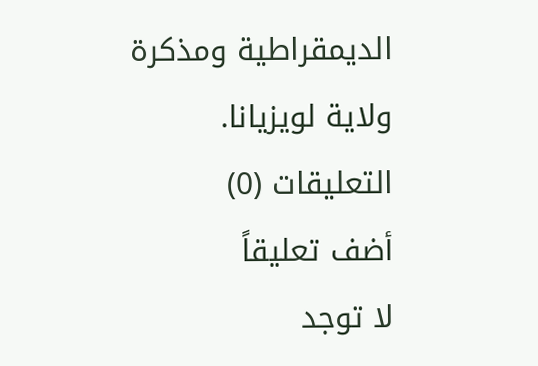الديمقراطية ومذكرة ولاية لويزيانا.
التعليقات (0)
أضف تعليقاً
لا توجد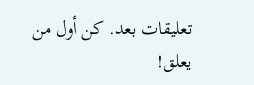تعليقات بعد. كن أول من يعلق!